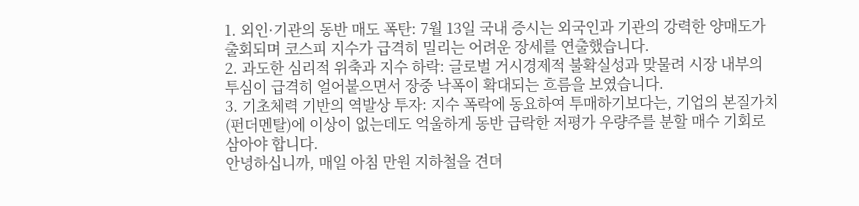1. 외인·기관의 동반 매도 폭탄: 7월 13일 국내 증시는 외국인과 기관의 강력한 양매도가 출회되며 코스피 지수가 급격히 밀리는 어려운 장세를 연출했습니다.
2. 과도한 심리적 위축과 지수 하락: 글로벌 거시경제적 불확실성과 맞물려 시장 내부의 투심이 급격히 얼어붙으면서 장중 낙폭이 확대되는 흐름을 보였습니다.
3. 기초체력 기반의 역발상 투자: 지수 폭락에 동요하여 투매하기보다는, 기업의 본질가치(펀더멘탈)에 이상이 없는데도 억울하게 동반 급락한 저평가 우량주를 분할 매수 기회로 삼아야 합니다.
안녕하십니까, 매일 아침 만원 지하철을 견뎌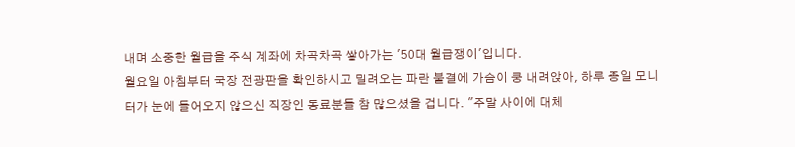내며 소중한 월급을 주식 계좌에 차곡차곡 쌓아가는 '50대 월급쟁이'입니다.
월요일 아침부터 국장 전광판을 확인하시고 밀려오는 파란 불결에 가슴이 쿵 내려앉아, 하루 종일 모니터가 눈에 들어오지 않으신 직장인 동료분들 참 많으셨을 겁니다. "주말 사이에 대체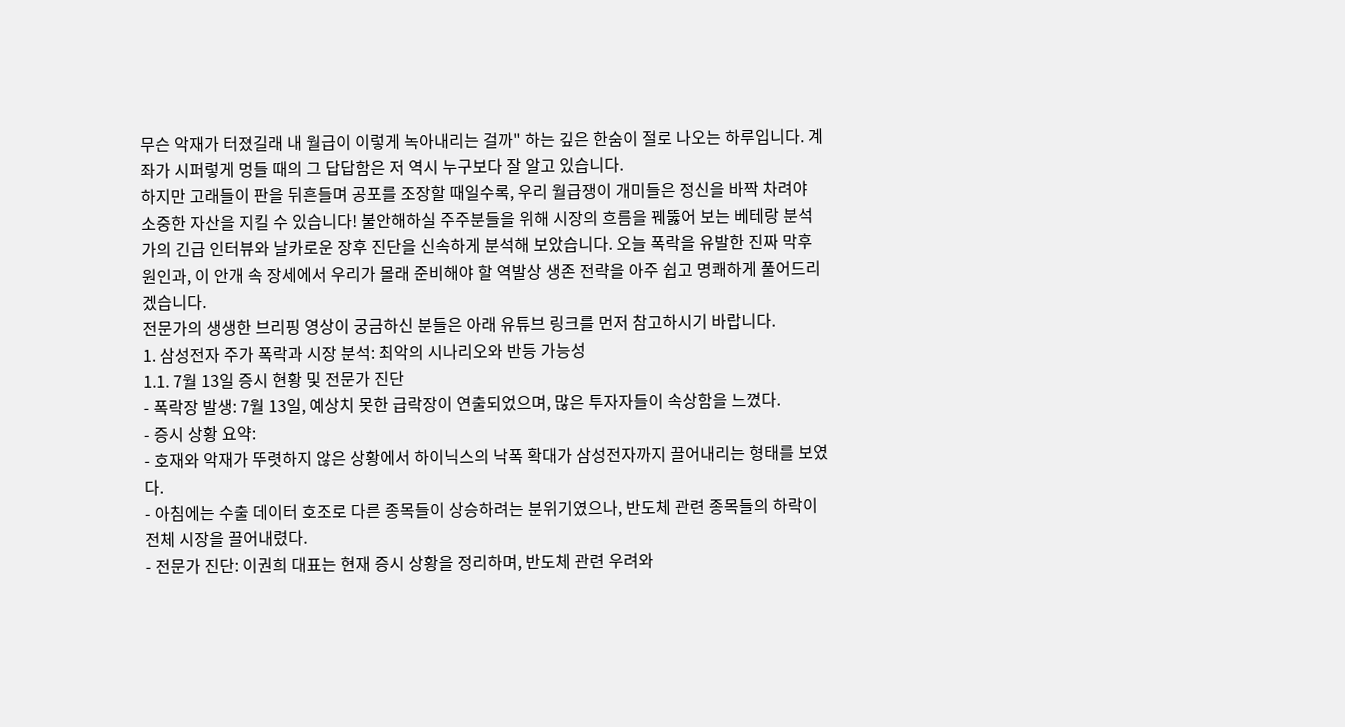무슨 악재가 터졌길래 내 월급이 이렇게 녹아내리는 걸까" 하는 깊은 한숨이 절로 나오는 하루입니다. 계좌가 시퍼렇게 멍들 때의 그 답답함은 저 역시 누구보다 잘 알고 있습니다.
하지만 고래들이 판을 뒤흔들며 공포를 조장할 때일수록, 우리 월급쟁이 개미들은 정신을 바짝 차려야 소중한 자산을 지킬 수 있습니다! 불안해하실 주주분들을 위해 시장의 흐름을 꿰뚫어 보는 베테랑 분석가의 긴급 인터뷰와 날카로운 장후 진단을 신속하게 분석해 보았습니다. 오늘 폭락을 유발한 진짜 막후 원인과, 이 안개 속 장세에서 우리가 몰래 준비해야 할 역발상 생존 전략을 아주 쉽고 명쾌하게 풀어드리겠습니다.
전문가의 생생한 브리핑 영상이 궁금하신 분들은 아래 유튜브 링크를 먼저 참고하시기 바랍니다.
1. 삼성전자 주가 폭락과 시장 분석: 최악의 시나리오와 반등 가능성
1.1. 7월 13일 증시 현황 및 전문가 진단
- 폭락장 발생: 7월 13일, 예상치 못한 급락장이 연출되었으며, 많은 투자자들이 속상함을 느꼈다.
- 증시 상황 요약:
- 호재와 악재가 뚜렷하지 않은 상황에서 하이닉스의 낙폭 확대가 삼성전자까지 끌어내리는 형태를 보였다.
- 아침에는 수출 데이터 호조로 다른 종목들이 상승하려는 분위기였으나, 반도체 관련 종목들의 하락이 전체 시장을 끌어내렸다.
- 전문가 진단: 이권희 대표는 현재 증시 상황을 정리하며, 반도체 관련 우려와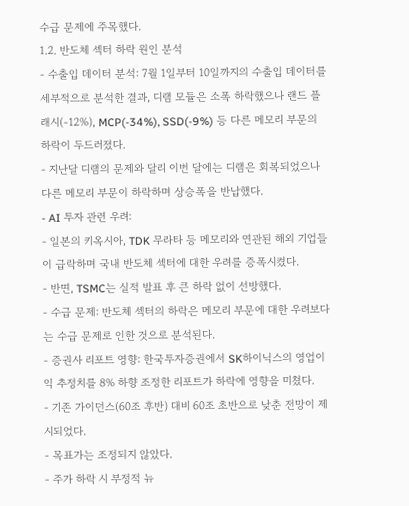수급 문제에 주목했다.
1.2. 반도체 섹터 하락 원인 분석
- 수출입 데이터 분석: 7월 1일부터 10일까지의 수출입 데이터를 세부적으로 분석한 결과, 디램 모듈은 소폭 하락했으나 랜드 플래시(-12%), MCP(-34%), SSD(-9%) 등 다른 메모리 부문의 하락이 두드러졌다.
- 지난달 디램의 문제와 달리 이번 달에는 디램은 회복되었으나 다른 메모리 부문이 하락하며 상승폭을 반납했다.
- AI 투자 관련 우려:
- 일본의 키옥시아, TDK 무라타 등 메모리와 연관된 해외 기업들이 급락하며 국내 반도체 섹터에 대한 우려를 증폭시켰다.
- 반면, TSMC는 실적 발표 후 큰 하락 없이 선방했다.
- 수급 문제: 반도체 섹터의 하락은 메모리 부문에 대한 우려보다는 수급 문제로 인한 것으로 분석된다.
- 증권사 리포트 영향: 한국투자증권에서 SK하이닉스의 영업이익 추정치를 8% 하향 조정한 리포트가 하락에 영향을 미쳤다.
- 기존 가이던스(60조 후반) 대비 60조 초반으로 낮춘 전망이 제시되었다.
- 목표가는 조정되지 않았다.
- 주가 하락 시 부정적 뉴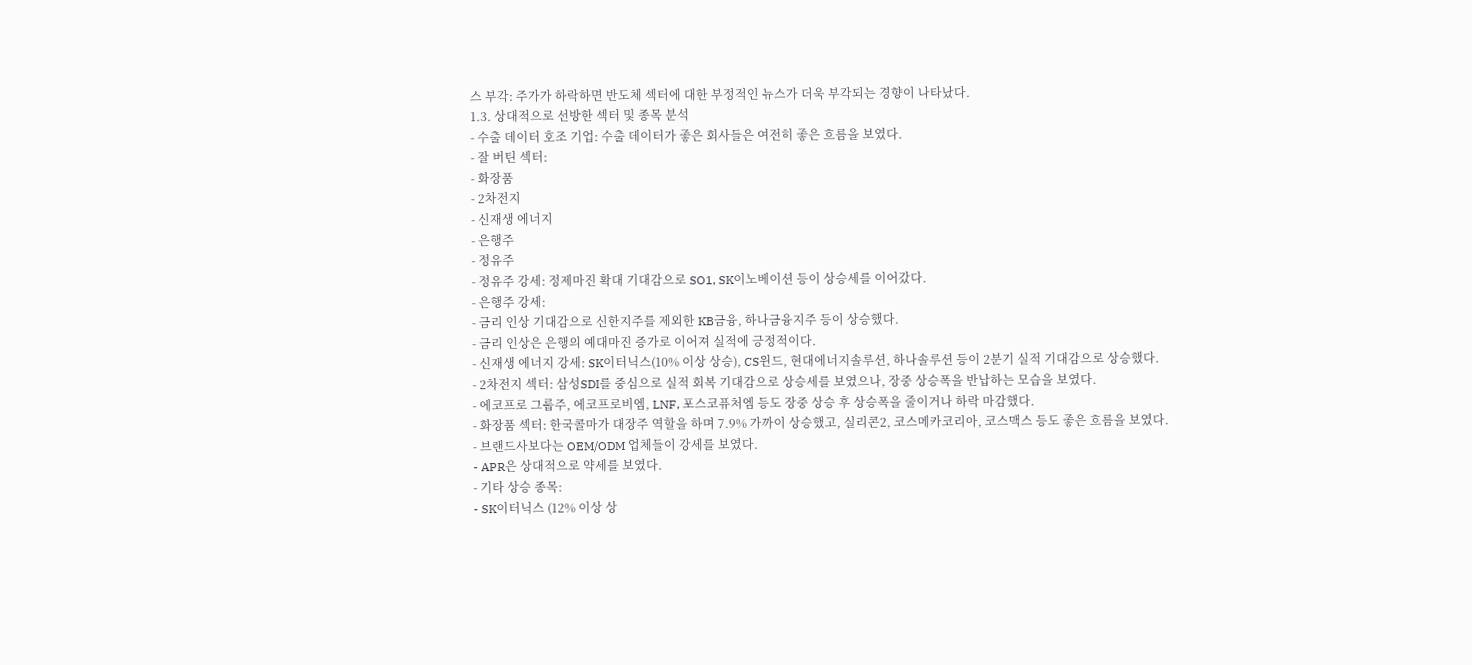스 부각: 주가가 하락하면 반도체 섹터에 대한 부정적인 뉴스가 더욱 부각되는 경향이 나타났다.
1.3. 상대적으로 선방한 섹터 및 종목 분석
- 수출 데이터 호조 기업: 수출 데이터가 좋은 회사들은 여전히 좋은 흐름을 보였다.
- 잘 버틴 섹터:
- 화장품
- 2차전지
- 신재생 에너지
- 은행주
- 정유주
- 정유주 강세: 정제마진 확대 기대감으로 SO1, SK이노베이션 등이 상승세를 이어갔다.
- 은행주 강세:
- 금리 인상 기대감으로 신한지주를 제외한 KB금융, 하나금융지주 등이 상승했다.
- 금리 인상은 은행의 예대마진 증가로 이어져 실적에 긍정적이다.
- 신재생 에너지 강세: SK이터닉스(10% 이상 상승), CS윈드, 현대에너지솔루션, 하나솔루션 등이 2분기 실적 기대감으로 상승했다.
- 2차전지 섹터: 삼성SDI를 중심으로 실적 회복 기대감으로 상승세를 보였으나, 장중 상승폭을 반납하는 모습을 보였다.
- 에코프로 그룹주, 에코프로비엠, LNF, 포스코퓨처엠 등도 장중 상승 후 상승폭을 줄이거나 하락 마감했다.
- 화장품 섹터: 한국콜마가 대장주 역할을 하며 7.9% 가까이 상승했고, 실리콘2, 코스메카코리아, 코스맥스 등도 좋은 흐름을 보였다.
- 브랜드사보다는 OEM/ODM 업체들이 강세를 보였다.
- APR은 상대적으로 약세를 보였다.
- 기타 상승 종목:
- SK이터닉스 (12% 이상 상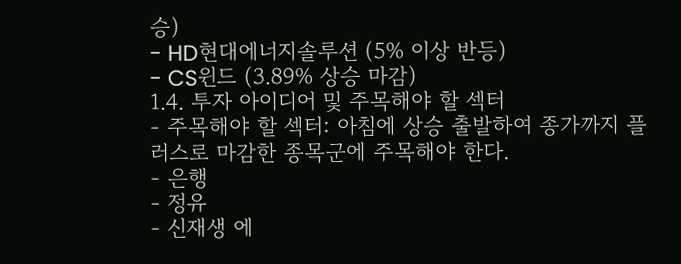승)
- HD현대에너지솔루션 (5% 이상 반등)
- CS윈드 (3.89% 상승 마감)
1.4. 투자 아이디어 및 주목해야 할 섹터
- 주목해야 할 섹터: 아침에 상승 출발하여 종가까지 플러스로 마감한 종목군에 주목해야 한다.
- 은행
- 정유
- 신재생 에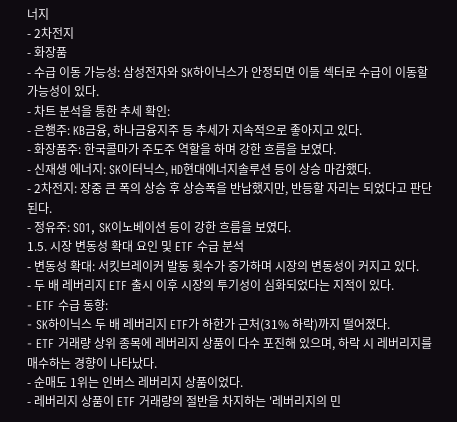너지
- 2차전지
- 화장품
- 수급 이동 가능성: 삼성전자와 SK하이닉스가 안정되면 이들 섹터로 수급이 이동할 가능성이 있다.
- 차트 분석을 통한 추세 확인:
- 은행주: KB금융, 하나금융지주 등 추세가 지속적으로 좋아지고 있다.
- 화장품주: 한국콜마가 주도주 역할을 하며 강한 흐름을 보였다.
- 신재생 에너지: SK이터닉스, HD현대에너지솔루션 등이 상승 마감했다.
- 2차전지: 장중 큰 폭의 상승 후 상승폭을 반납했지만, 반등할 자리는 되었다고 판단된다.
- 정유주: SO1, SK이노베이션 등이 강한 흐름을 보였다.
1.5. 시장 변동성 확대 요인 및 ETF 수급 분석
- 변동성 확대: 서킷브레이커 발동 횟수가 증가하며 시장의 변동성이 커지고 있다.
- 두 배 레버리지 ETF 출시 이후 시장의 투기성이 심화되었다는 지적이 있다.
- ETF 수급 동향:
- SK하이닉스 두 배 레버리지 ETF가 하한가 근처(31% 하락)까지 떨어졌다.
- ETF 거래량 상위 종목에 레버리지 상품이 다수 포진해 있으며, 하락 시 레버리지를 매수하는 경향이 나타났다.
- 순매도 1위는 인버스 레버리지 상품이었다.
- 레버리지 상품이 ETF 거래량의 절반을 차지하는 '레버리지의 민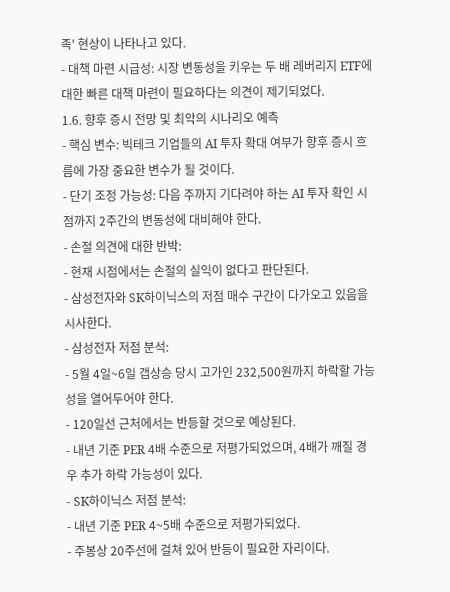족' 현상이 나타나고 있다.
- 대책 마련 시급성: 시장 변동성을 키우는 두 배 레버리지 ETF에 대한 빠른 대책 마련이 필요하다는 의견이 제기되었다.
1.6. 향후 증시 전망 및 최악의 시나리오 예측
- 핵심 변수: 빅테크 기업들의 AI 투자 확대 여부가 향후 증시 흐름에 가장 중요한 변수가 될 것이다.
- 단기 조정 가능성: 다음 주까지 기다려야 하는 AI 투자 확인 시점까지 2주간의 변동성에 대비해야 한다.
- 손절 의견에 대한 반박:
- 현재 시점에서는 손절의 실익이 없다고 판단된다.
- 삼성전자와 SK하이닉스의 저점 매수 구간이 다가오고 있음을 시사한다.
- 삼성전자 저점 분석:
- 5월 4일~6일 갭상승 당시 고가인 232,500원까지 하락할 가능성을 열어두어야 한다.
- 120일선 근처에서는 반등할 것으로 예상된다.
- 내년 기준 PER 4배 수준으로 저평가되었으며, 4배가 깨질 경우 추가 하락 가능성이 있다.
- SK하이닉스 저점 분석:
- 내년 기준 PER 4~5배 수준으로 저평가되었다.
- 주봉상 20주선에 걸쳐 있어 반등이 필요한 자리이다.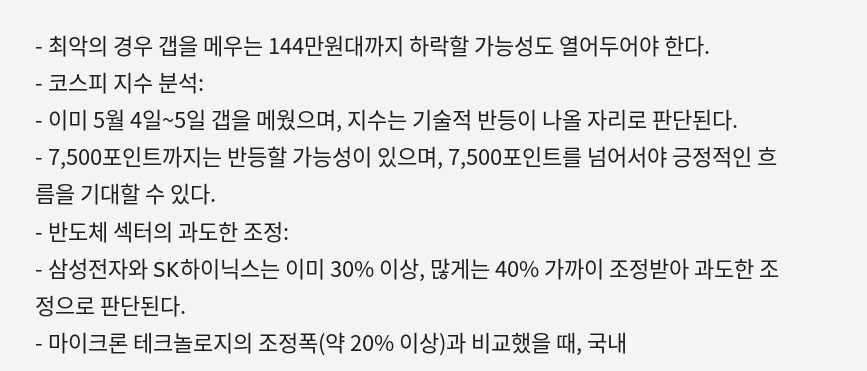- 최악의 경우 갭을 메우는 144만원대까지 하락할 가능성도 열어두어야 한다.
- 코스피 지수 분석:
- 이미 5월 4일~5일 갭을 메웠으며, 지수는 기술적 반등이 나올 자리로 판단된다.
- 7,500포인트까지는 반등할 가능성이 있으며, 7,500포인트를 넘어서야 긍정적인 흐름을 기대할 수 있다.
- 반도체 섹터의 과도한 조정:
- 삼성전자와 SK하이닉스는 이미 30% 이상, 많게는 40% 가까이 조정받아 과도한 조정으로 판단된다.
- 마이크론 테크놀로지의 조정폭(약 20% 이상)과 비교했을 때, 국내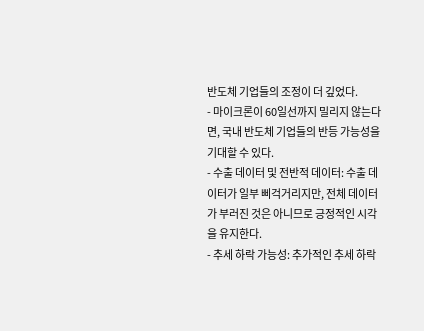반도체 기업들의 조정이 더 깊었다.
- 마이크론이 60일선까지 밀리지 않는다면, 국내 반도체 기업들의 반등 가능성을 기대할 수 있다.
- 수출 데이터 및 전반적 데이터: 수출 데이터가 일부 삐걱거리지만, 전체 데이터가 부러진 것은 아니므로 긍정적인 시각을 유지한다.
- 추세 하락 가능성: 추가적인 추세 하락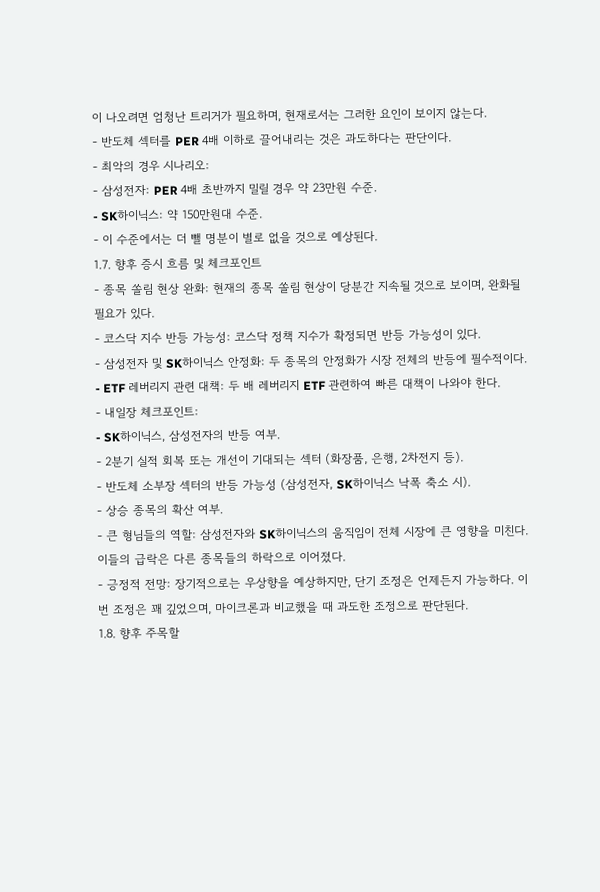이 나오려면 엄청난 트리거가 필요하며, 현재로서는 그러한 요인이 보이지 않는다.
- 반도체 섹터를 PER 4배 이하로 끌어내리는 것은 과도하다는 판단이다.
- 최악의 경우 시나리오:
- 삼성전자: PER 4배 초반까지 밀릴 경우 약 23만원 수준.
- SK하이닉스: 약 150만원대 수준.
- 이 수준에서는 더 뺄 명분이 별로 없을 것으로 예상된다.
1.7. 향후 증시 흐름 및 체크포인트
- 종목 쏠림 현상 완화: 현재의 종목 쏠림 현상이 당분간 지속될 것으로 보이며, 완화될 필요가 있다.
- 코스닥 지수 반등 가능성: 코스닥 정책 지수가 확정되면 반등 가능성이 있다.
- 삼성전자 및 SK하이닉스 안정화: 두 종목의 안정화가 시장 전체의 반등에 필수적이다.
- ETF 레버리지 관련 대책: 두 배 레버리지 ETF 관련하여 빠른 대책이 나와야 한다.
- 내일장 체크포인트:
- SK하이닉스, 삼성전자의 반등 여부.
- 2분기 실적 회복 또는 개선이 기대되는 섹터 (화장품, 은행, 2차전지 등).
- 반도체 소부장 섹터의 반등 가능성 (삼성전자, SK하이닉스 낙폭 축소 시).
- 상승 종목의 확산 여부.
- 큰 형님들의 역할: 삼성전자와 SK하이닉스의 움직임이 전체 시장에 큰 영향을 미친다. 이들의 급락은 다른 종목들의 하락으로 이어졌다.
- 긍정적 전망: 장기적으로는 우상향을 예상하지만, 단기 조정은 언제든지 가능하다. 이번 조정은 꽤 깊었으며, 마이크론과 비교했을 때 과도한 조정으로 판단된다.
1.8. 향후 주목할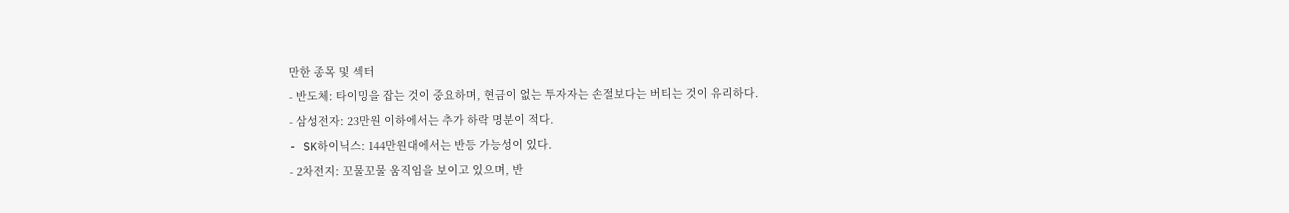만한 종목 및 섹터
- 반도체: 타이밍을 잡는 것이 중요하며, 현금이 없는 투자자는 손절보다는 버티는 것이 유리하다.
- 삼성전자: 23만원 이하에서는 추가 하락 명분이 적다.
- SK하이닉스: 144만원대에서는 반등 가능성이 있다.
- 2차전지: 꼬물꼬물 움직임을 보이고 있으며, 반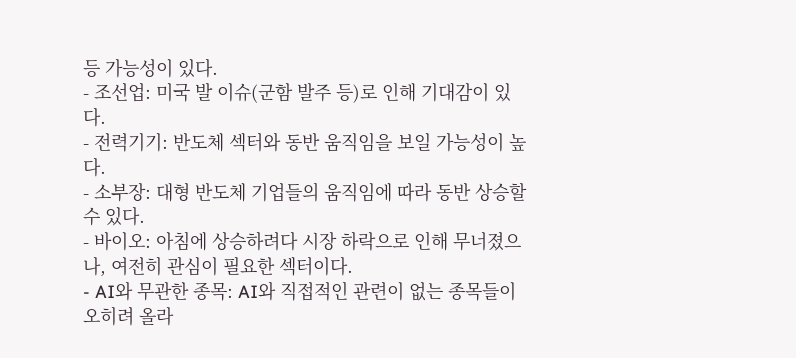등 가능성이 있다.
- 조선업: 미국 발 이슈(군함 발주 등)로 인해 기대감이 있다.
- 전력기기: 반도체 섹터와 동반 움직임을 보일 가능성이 높다.
- 소부장: 대형 반도체 기업들의 움직임에 따라 동반 상승할 수 있다.
- 바이오: 아침에 상승하려다 시장 하락으로 인해 무너졌으나, 여전히 관심이 필요한 섹터이다.
- AI와 무관한 종목: AI와 직접적인 관련이 없는 종목들이 오히려 올라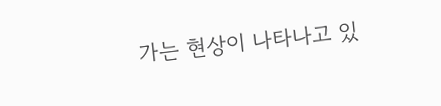가는 현상이 나타나고 있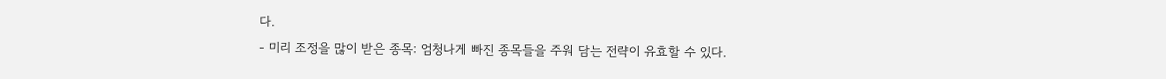다.
- 미리 조정을 많이 받은 종목: 엄청나게 빠진 종목들을 주워 담는 전략이 유효할 수 있다.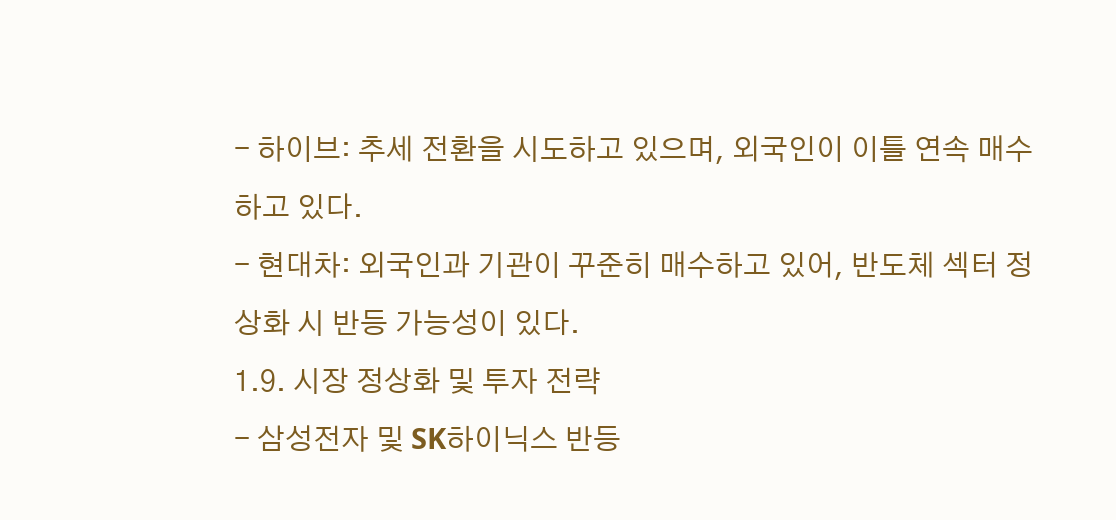- 하이브: 추세 전환을 시도하고 있으며, 외국인이 이틀 연속 매수하고 있다.
- 현대차: 외국인과 기관이 꾸준히 매수하고 있어, 반도체 섹터 정상화 시 반등 가능성이 있다.
1.9. 시장 정상화 및 투자 전략
- 삼성전자 및 SK하이닉스 반등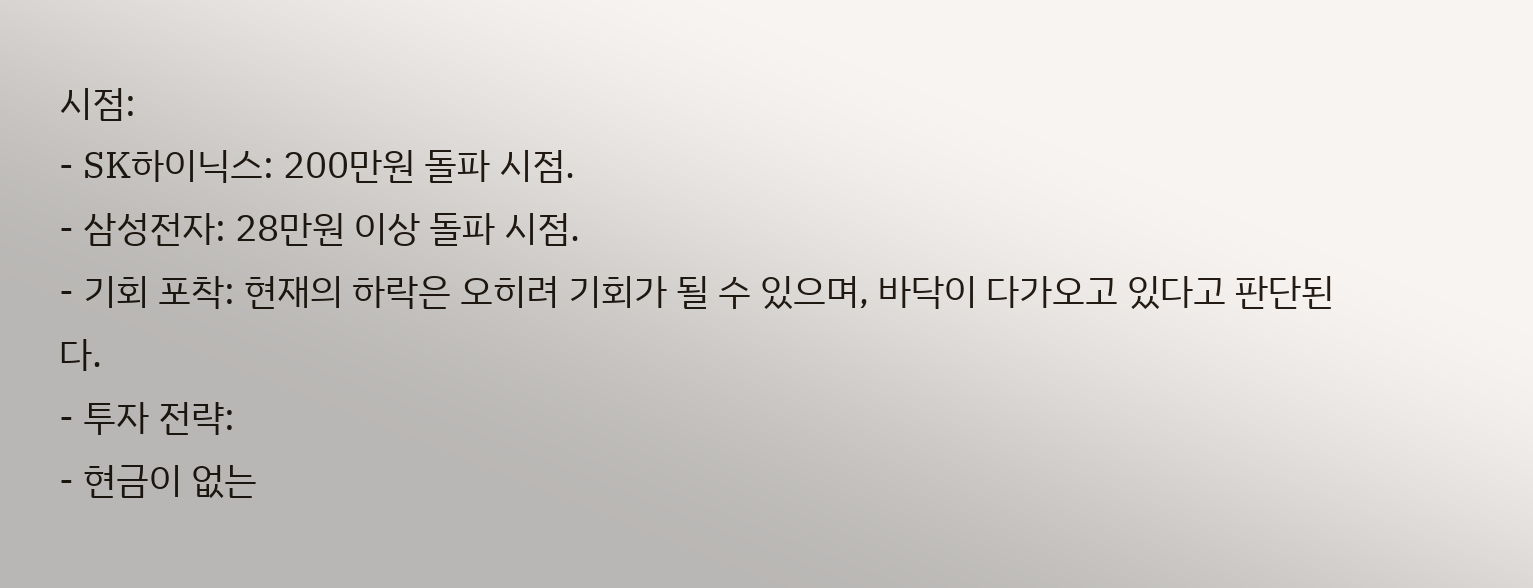시점:
- SK하이닉스: 200만원 돌파 시점.
- 삼성전자: 28만원 이상 돌파 시점.
- 기회 포착: 현재의 하락은 오히려 기회가 될 수 있으며, 바닥이 다가오고 있다고 판단된다.
- 투자 전략:
- 현금이 없는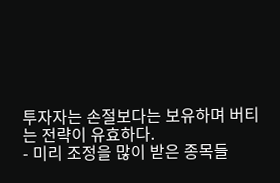투자자는 손절보다는 보유하며 버티는 전략이 유효하다.
- 미리 조정을 많이 받은 종목들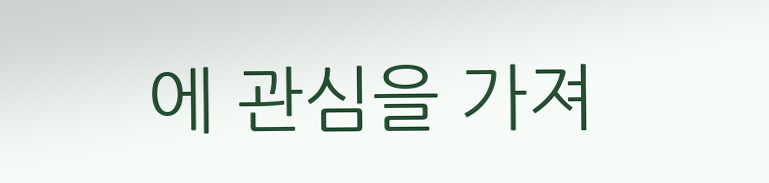에 관심을 가져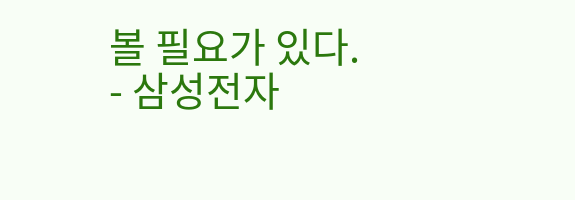볼 필요가 있다.
- 삼성전자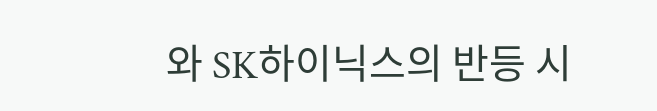와 SK하이닉스의 반등 시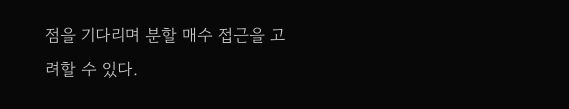점을 기다리며 분할 매수 접근을 고려할 수 있다.